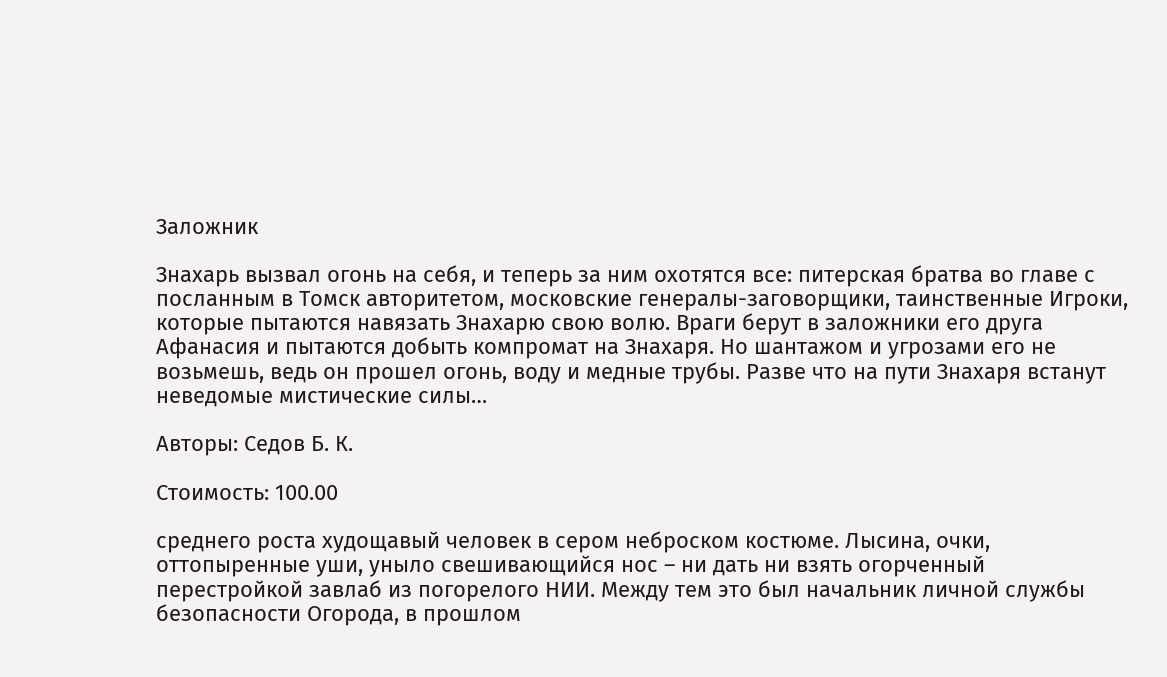Заложник

Знахарь вызвал огонь на себя, и теперь за ним охотятся все: питерская братва во главе с посланным в Томск авторитетом, московские генералы-заговорщики, таинственные Игроки, которые пытаются навязать Знахарю свою волю. Враги берут в заложники его друга Афанасия и пытаются добыть компромат на Знахаря. Но шантажом и угрозами его не возьмешь, ведь он прошел огонь, воду и медные трубы. Разве что на пути Знахаря встанут неведомые мистические силы…

Авторы: Седов Б. К.

Стоимость: 100.00

среднего роста худощавый человек в сером неброском костюме. Лысина, очки, оттопыренные уши, уныло свешивающийся нос – ни дать ни взять огорченный перестройкой завлаб из погорелого НИИ. Между тем это был начальник личной службы безопасности Огорода, в прошлом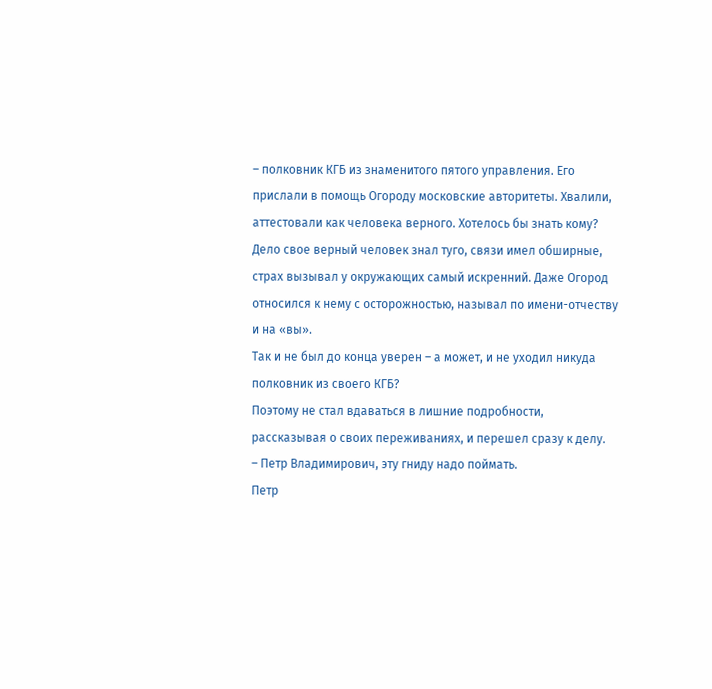– полковник КГБ из знаменитого пятого управления. Его прислали в помощь Огороду московские авторитеты. Хвалили, аттестовали как человека верного. Хотелось бы знать кому?
Дело свое верный человек знал туго, связи имел обширные, страх вызывал у окружающих самый искренний. Даже Огород относился к нему с осторожностью, называл по имени-отчеству и на «вы».
Так и не был до конца уверен – а может, и не уходил никуда полковник из своего КГБ?
Поэтому не стал вдаваться в лишние подробности, рассказывая о своих переживаниях, и перешел сразу к делу.
– Петр Владимирович, эту гниду надо поймать.
Петр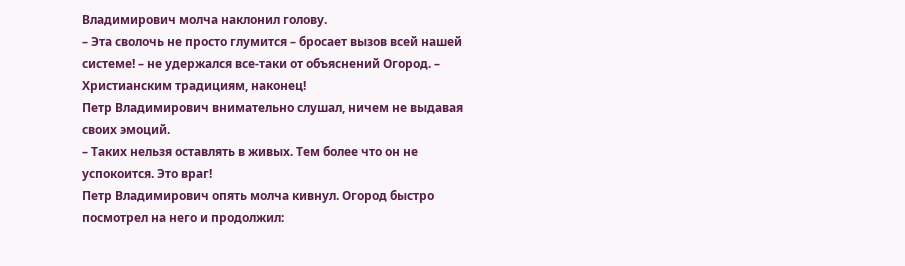Владимирович молча наклонил голову.
– Эта сволочь не просто глумится – бросает вызов всей нашей системе! – не удержался все-таки от объяснений Огород. – Христианским традициям, наконец!
Петр Владимирович внимательно слушал, ничем не выдавая своих эмоций.
– Таких нельзя оставлять в живых. Тем более что он не успокоится. Это враг!
Петр Владимирович опять молча кивнул. Огород быстро посмотрел на него и продолжил: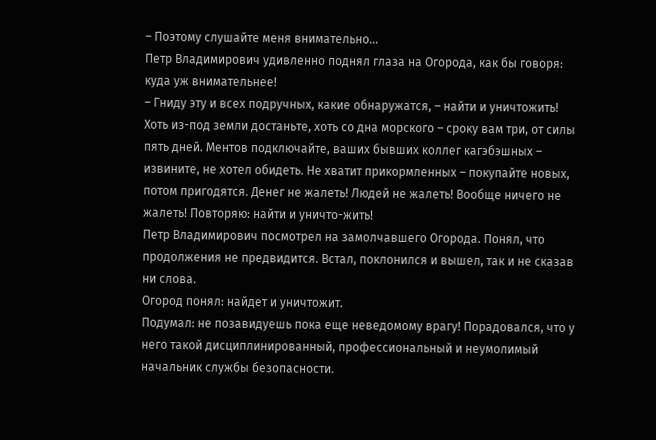– Поэтому слушайте меня внимательно…
Петр Владимирович удивленно поднял глаза на Огорода, как бы говоря: куда уж внимательнее!
– Гниду эту и всех подручных, какие обнаружатся, – найти и уничтожить! Хоть из-под земли достаньте, хоть со дна морского – сроку вам три, от силы пять дней. Ментов подключайте, ваших бывших коллег кагэбэшных – извините, не хотел обидеть. Не хватит прикормленных – покупайте новых, потом пригодятся. Денег не жалеть! Людей не жалеть! Вообще ничего не жалеть! Повторяю: найти и уничто-жить!
Петр Владимирович посмотрел на замолчавшего Огорода. Понял, что продолжения не предвидится. Встал, поклонился и вышел, так и не сказав ни слова.
Огород понял: найдет и уничтожит.
Подумал: не позавидуешь пока еще неведомому врагу! Порадовался, что у него такой дисциплинированный, профессиональный и неумолимый начальник службы безопасности.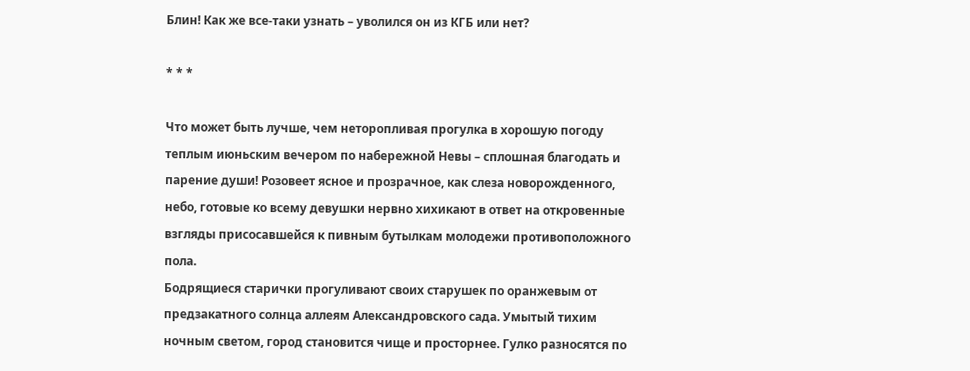Блин! Как же все-таки узнать – уволился он из КГБ или нет?

* * *

Что может быть лучше, чем неторопливая прогулка в хорошую погоду теплым июньским вечером по набережной Невы – сплошная благодать и парение души! Розовеет ясное и прозрачное, как слеза новорожденного, небо, готовые ко всему девушки нервно хихикают в ответ на откровенные взгляды присосавшейся к пивным бутылкам молодежи противоположного пола.
Бодрящиеся старички прогуливают своих старушек по оранжевым от предзакатного солнца аллеям Александровского сада. Умытый тихим ночным светом, город становится чище и просторнее. Гулко разносятся по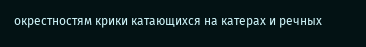окрестностям крики катающихся на катерах и речных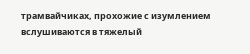трамвайчиках, прохожие с изумлением вслушиваются в тяжелый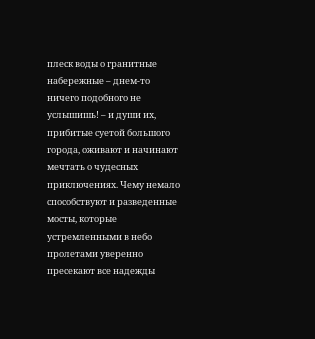плеск воды о гранитные набережные – днем-то ничего подобного не услышишь! – и души их, прибитые суетой большого города, оживают и начинают мечтать о чудесных приключениях. Чему немало способствуют и разведенные мосты, которые устремленными в небо пролетами уверенно пресекают все надежды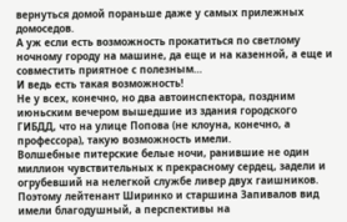вернуться домой пораньше даже у самых прилежных домоседов.
А уж если есть возможность прокатиться по светлому ночному городу на машине, да еще и на казенной, а еще и совместить приятное с полезным…
И ведь есть такая возможность!
Не у всех, конечно, но два автоинспектора, поздним июньским вечером вышедшие из здания городского ГИБДД, что на улице Попова (не клоуна, конечно, а профессора), такую возможность имели.
Волшебные питерские белые ночи, ранившие не один миллион чувствительных к прекрасному сердец, задели и огрубевший на нелегкой службе ливер двух гаишников. Поэтому лейтенант Ширинко и старшина Запивалов вид имели благодушный, а перспективы на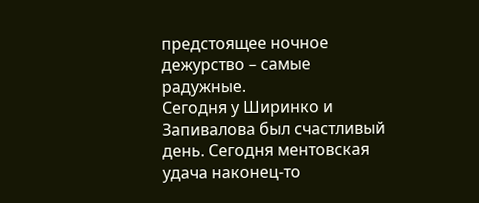предстоящее ночное дежурство – самые радужные.
Сегодня у Ширинко и Запивалова был счастливый день. Сегодня ментовская удача наконец-то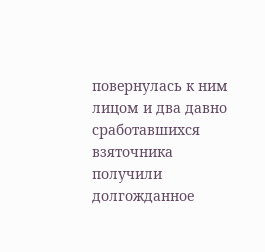повернулась к ним лицом и два давно сработавшихся взяточника получили долгожданное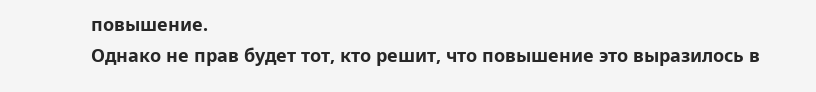повышение.
Однако не прав будет тот, кто решит, что повышение это выразилось в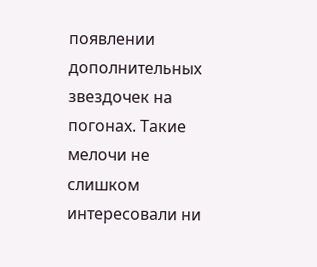появлении дополнительных звездочек на погонах. Такие мелочи не слишком интересовали ни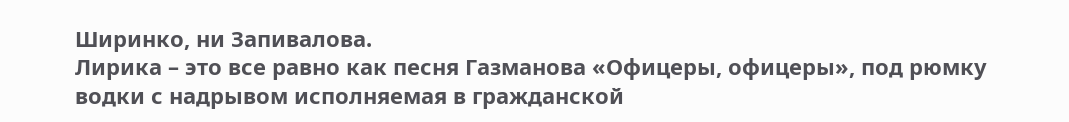Ширинко, ни Запивалова.
Лирика – это все равно как песня Газманова «Офицеры, офицеры», под рюмку водки с надрывом исполняемая в гражданской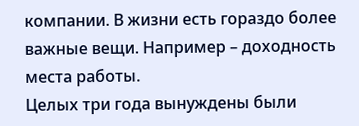компании. В жизни есть гораздо более важные вещи. Например – доходность места работы.
Целых три года вынуждены были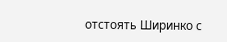отстоять Ширинко с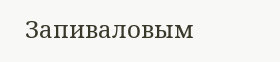Запиваловым